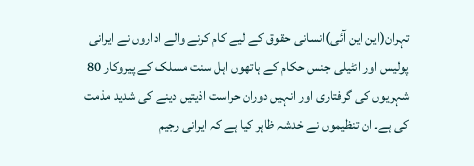تہران(این این آئی)انسانی حقوق کے لیے کام کرنے والے اداروں نے ایرانی پولیس اور انٹیلی جنس حکام کے ہاتھوں اہل سنت مسلک کے پیروکار 80 شہریوں کی گرفتاری اور انہیں دوران حراست اذیتیں دینے کی شدید مذمت کی ہے۔ ان تنظیموں نے خدشہ ظاہر کیا ہے کہ ایرانی رجیم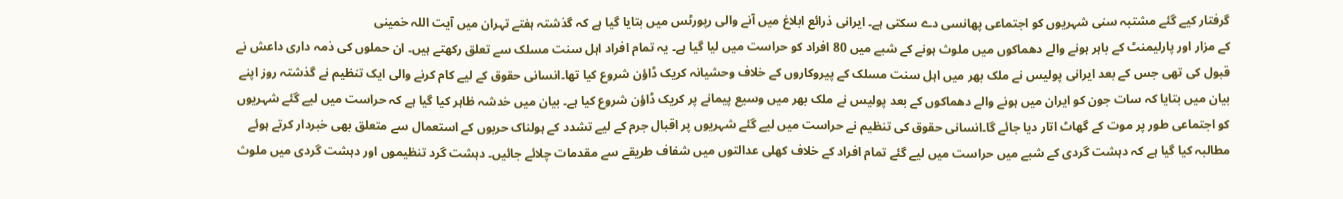گرفتار کیے گئے مشتبہ سنی شہریوں کو اجتماعی پھانسی دے سکتی ہے۔ ایرانی ذرائع ابلاغ میں آنے والی رپورٹس میں بتایا گیا ہے کہ گذشتہ ہفتے تہران میں آیت اللہ خمینی
کے مزار اور پارلیمنٹ کے باہر ہونے والے دھماکوں میں ملوث ہونے کے شبے میں 80 افراد کو حراست میں لیا گیا ہے۔ یہ تمام افراد اہل سنت مسلک سے تعلق رکھتے ہیں۔ ان حملوں کی ذمہ داری داعش نے قبول کی تھی جس کے بعد ایرانی پولیس نے ملک بھر میں اہل سنت مسلک کے پیروکاروں کے خلاف وحشیانہ کریک ڈاؤن شروع کیا تھا۔انسانی حقوق کے لیے کام کرنے والی ایک تنظیم نے گذشتہ روز اپنے بیان میں بتایا کہ سات جون کو ایران میں ہونے والے دھماکوں کے بعد پولیس نے ملک بھر میں وسیع پیمانے پر کریک ڈاؤن شروع کیا ہے۔ بیان میں خدشہ ظاہر کیا گیا ہے کہ حراست میں لیے گئے شہریوں کو اجتماعی طور پر موت کے گھاٹ اتار دیا جائے گا۔انسانی حقوق کی تنظیم نے حراست میں لیے گئے شہریوں پر اقبال جرم کے لیے تشدد کے ہولناک حربوں کے استعمال سے متعلق بھی خبردار کرتے ہوئے مطالبہ کیا گیا ہے کہ دہشت گردی کے شبے میں حراست میں لیے گئے تمام افراد کے خلاف کھلی عدالتوں میں شفاف طریقے سے مقدمات چلائے جائیں۔ دہشت گرد تنظیموں اور دہشت گردی میں ملوث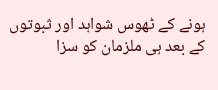ہونے کے ٹھوس شواہد اور ثبوتوں کے بعد ہی ملزمان کو سزا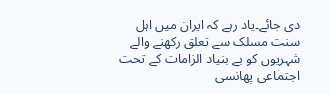دی جائے۔یاد رہے کہ ایران میں اہل سنت مسلک سے تعلق رکھنے والے شہریوں کو بے بنیاد الزامات کے تحت اجتماعی پھانسی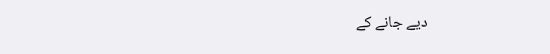دیے جانے کے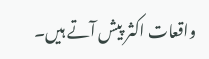واقعات اکثر پیش آتے ہیں۔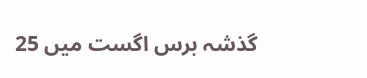گذشہ برس اگست میں 25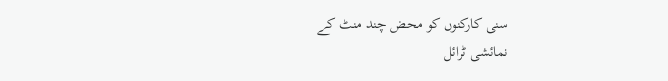سنی کارکنوں کو محض چند منٹ کے
نمائشی ٹرائل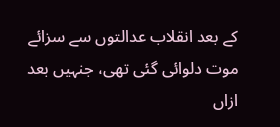کے بعد انقلاب عدالتوں سے سزائے موت دلوائی گئی تھی، جنہیں بعد ازاں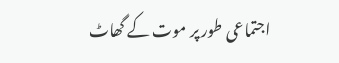اجتماعی طور پر موت کے گھاٹ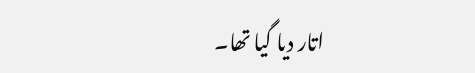اتار دیا گیا تھا۔